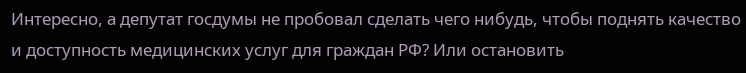Интересно, а депутат госдумы не пробовал сделать чего нибудь, чтобы поднять качество и доступность медицинских услуг для граждан РФ? Или остановить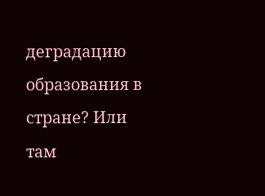деградацию образования в стране? Или там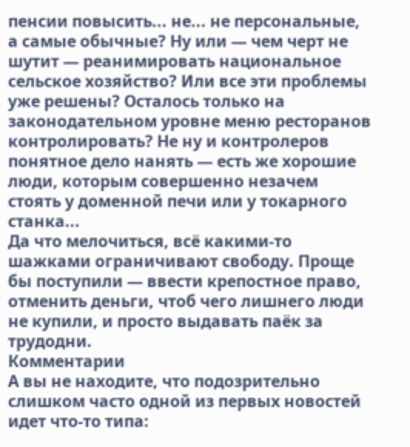пенсии повысить... не... не персональные, а самые обычные? Ну или — чем черт не шутит — реанимировать национальное сельское хозяйство? Или все эти проблемы уже решены? Осталось только на законодательном уровне меню ресторанов контролировать? Не ну и контролеров понятное дело нанять — есть же хорошие люди, которым совершенно незачем стоять у доменной печи или у токарного станка...
Да что мелочиться, всё какими-то шажками ограничивают свободу. Проще бы поступили — ввести крепостное право, отменить деньги, чтоб чего лишнего люди не купили, и просто выдавать паёк за трудодни.
Комментарии
А вы не находите, что подозрительно слишком часто одной из первых новостей идет что-то типа: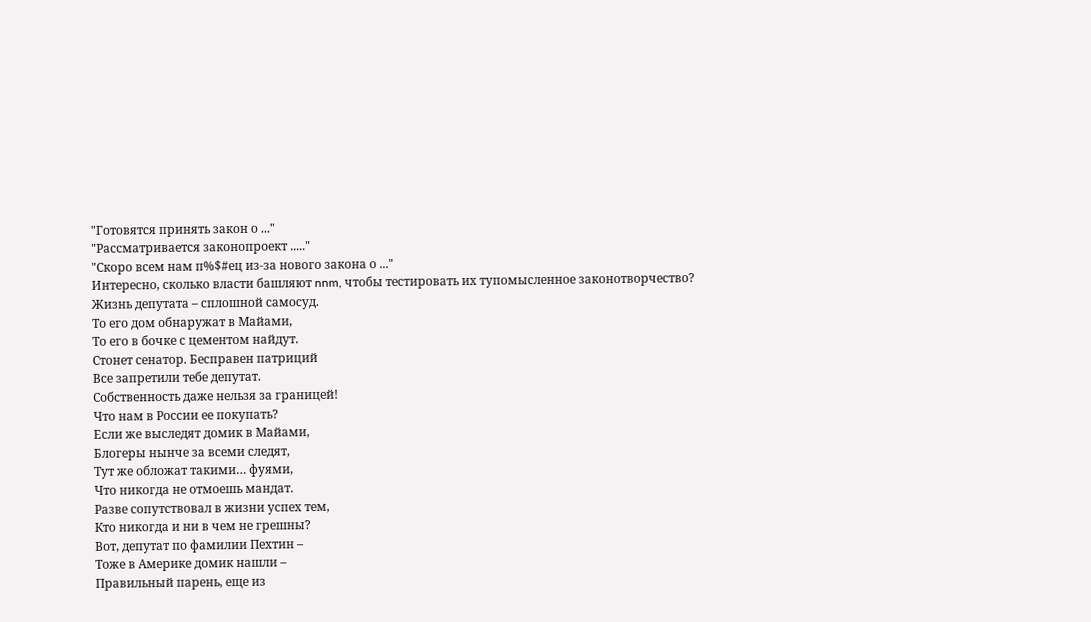"Готовятся принять закон о ..."
"Рассматривается законопроект ....."
"Скоро всем нам п%$#ец из-за нового закона о ..."
Интересно, сколько власти башляют nnm, чтобы тестировать их тупомысленное законотворчество?
Жизнь депутата – сплошной самосуд.
То его дом обнаружат в Майами,
То его в бочке с цементом найдут.
Стонет сенатор. Бесправен патриций
Все запретили тебе депутат.
Собственность даже нельзя за границей!
Что нам в России ее покупать?
Если же выследят домик в Майами,
Блогеры нынче за всеми следят,
Тут же обложат такими… фуями,
Что никогда не отмоешь мандат.
Разве сопутствовал в жизни успех тем,
Кто никогда и ни в чем не грешны?
Вот, депутат по фамилии Пехтин –
Тоже в Америке домик нашли –
Правильный парень, еще из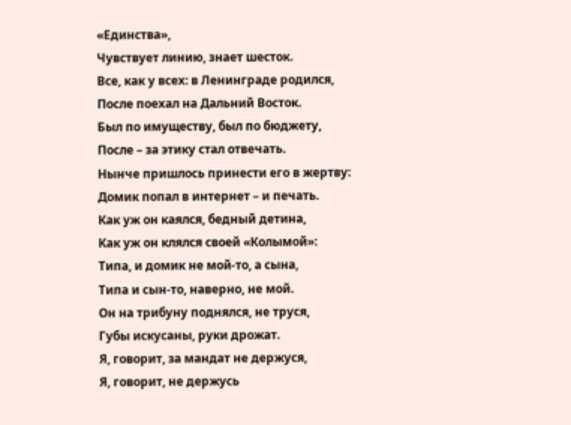«Единства»,
Чувствует линию, знает шесток.
Все, как у всех: в Ленинграде родился,
После поехал на Дальний Восток.
Был по имуществу, был по бюджету,
После – за этику стал отвечать.
Нынче пришлось принести его в жертву:
Домик попал в интернет – и печать.
Как уж он каялся, бедный детина,
Как уж он клялся своей «Колымой»:
Типа, и домик не мой-то, а сына,
Типа и сын-то, наверно, не мой.
Он на трибуну поднялся, не труся,
Губы искусаны, руки дрожат.
Я, говорит, за мандат не держуся,
Я, говорит, не держусь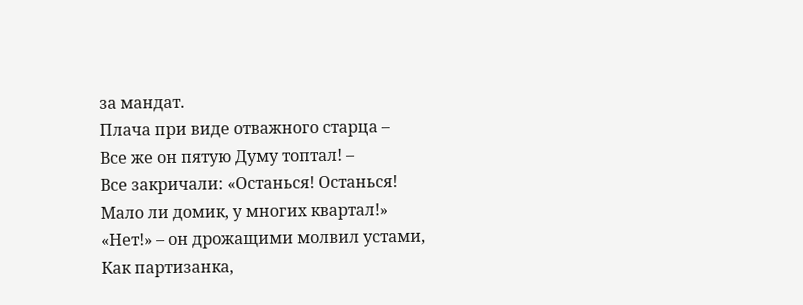за мандат.
Плача при виде отважного старца –
Все же он пятую Думу топтал! –
Все закричали: «Останься! Останься!
Мало ли домик, у многих квартал!»
«Нет!» – он дрожащими молвил устами,
Как партизанка,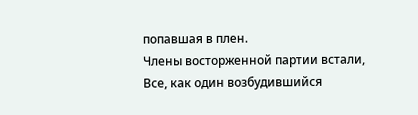попавшая в плен.
Члены восторженной партии встали,
Все, как один возбудившийся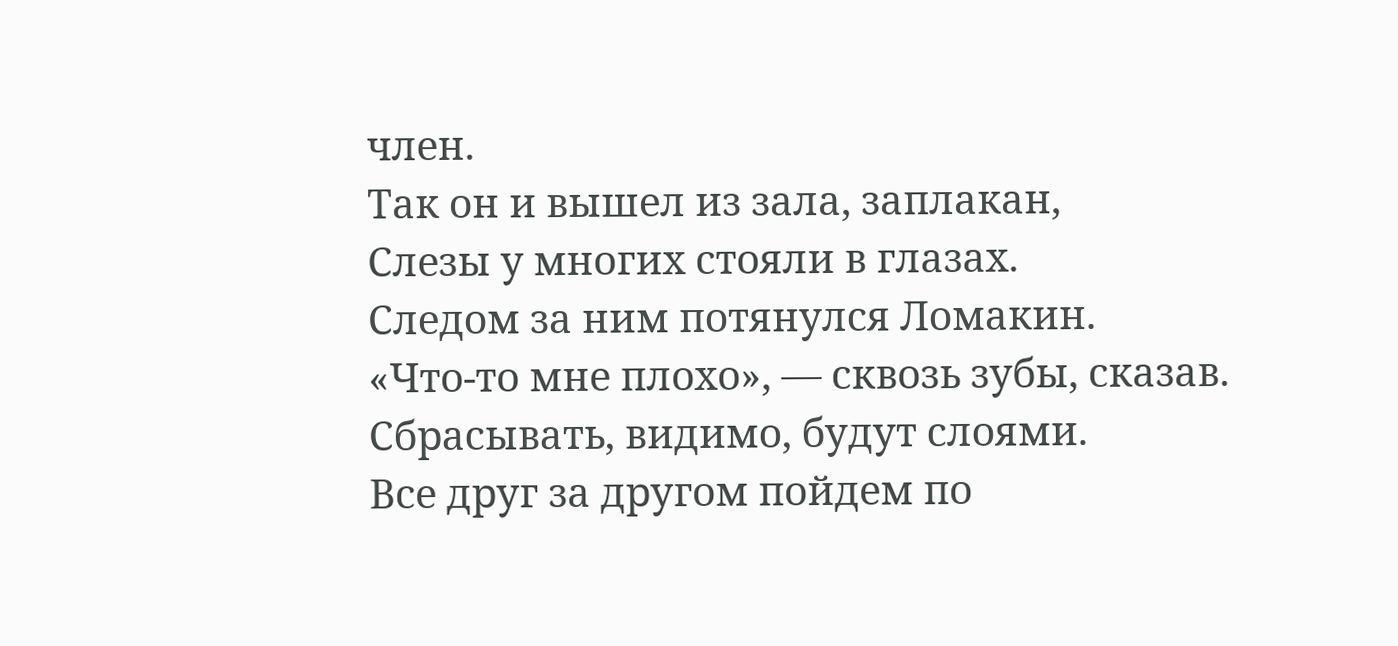член.
Так он и вышел из зала, заплакан,
Слезы у многих стояли в глазах.
Следом за ним потянулся Ломакин.
«Что-то мне плохо», — сквозь зубы, сказав.
Сбрасывать, видимо, будут слоями.
Все друг за другом пойдем по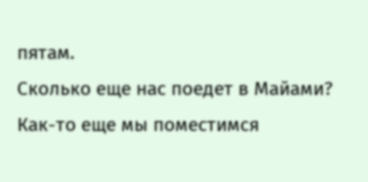пятам.
Сколько еще нас поедет в Майами?
Как-то еще мы поместимся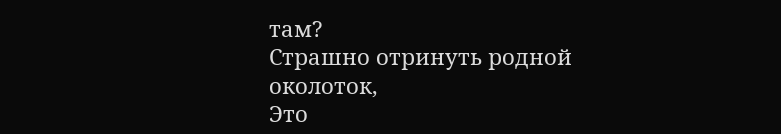там?
Страшно отринуть родной околоток,
Это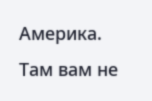Америка. Там вам не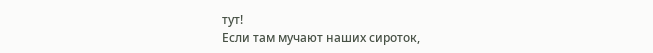тут!
Если там мучают наших сироток,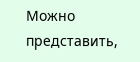Можно представить,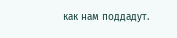как нам поддадут.